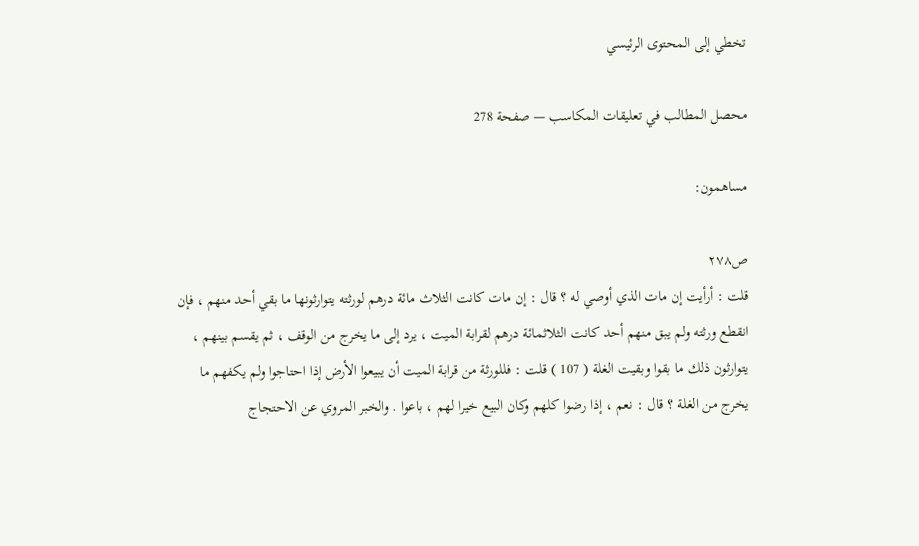تخطي إلى المحتوى الرئيسي

محصل المطالب في تعليقات المكاسب — صفحة 278

مساهمون:

ص٢٧٨
قلت : أرأيت إن مات الذي أوصي له ؟ قال : إن مات كانت الثلاث مائة درهم لورثته يتوارثونها ما بقي أحد منهم ، فإن انقطع ورثته ولم يبق منهم أحد كانت الثلاثمائة درهم لقرابة الميت ، يرد إلى ما يخرج من الوقف ، ثم يقسم بينهم ، يتوارثون ذلك ما بقوا وبقيت الغلة ( 107 ) قلت : فللورثة من قرابة الميت أن يبيعوا الأرض إذا احتاجوا ولم يكفهم ما يخرج من الغلة ؟ قال : نعم ، إذا رضوا كلهم وكان البيع خيرا لهم ، باعوا . والخبر المروي عن الاحتجاج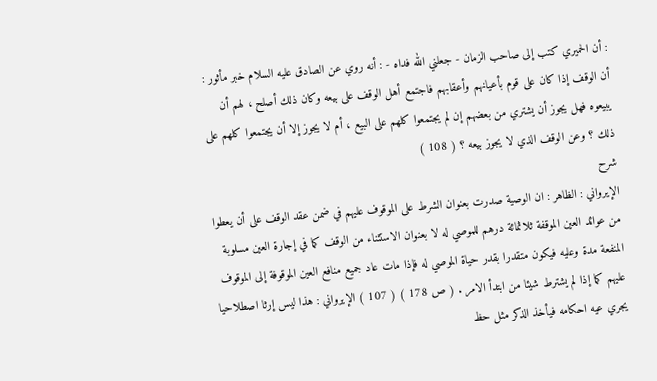: أن الحميري كتب إلى صاحب الزمان - جعلني الله فداه - : أنه روي عن الصادق عليه السلام خبر مأثور : أن الوقف إذا كان على قوم بأعيانهم وأعقابهم فاجتمع أهل الوقف على بيعه وكان ذلك أصلح ، لهم أن يبيعوه فهل يجوز أن يشتري من بعضهم إن لم يجتمعوا كلهم على البيع ، أم لا يجوز إلا أن يجتمعوا كلهم على ذلك ؟ وعن الوقف الذي لا يجوز بيعه ؟ ( 108 )
شرح
الإيرواني : الظاهر : ان الوصية صدرت بعنوان الشرط على الموقوف عليهم في ضمن عقد الوقف على أن يعطوا من عوائد العين الموقفة ثلاثمائة درهم للموصي له لا بعنوان الاستثناء من الوقف كما في إجارة العين مسلوبة المنفعة مدة وعليه فيكون متقدرا بقدر حياة الموصي له فإذا مات عاد جميع منافع العين الموقوفة إلى الموقوف عليهم كما إذا لم يشترط شيئا من ابتدأ الامر . ( ص 178 ) ( 107 ) الإيرواني : هذا ليس إرثا اصطلاحيا يجري عيه احكامه فيأخذ الذكر مثل حظ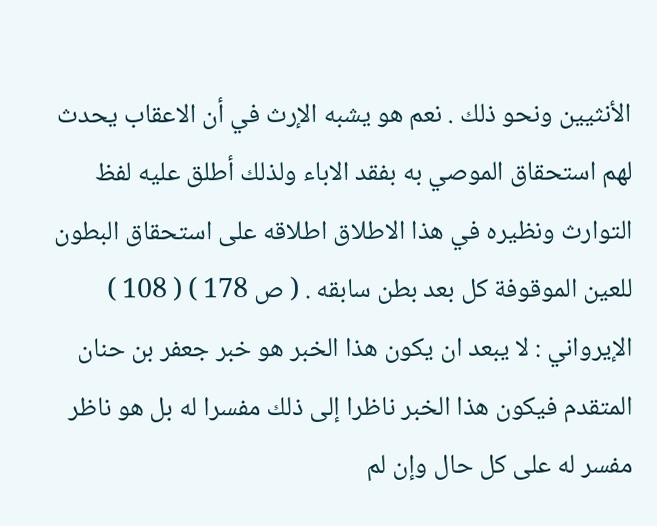الأنثيين ونحو ذلك . نعم هو يشبه الإرث في أن الاعقاب يحدث لهم استحقاق الموصي به بفقد الاباء ولذلك أطلق عليه لفظ التوارث ونظيره في هذا الاطلاق اطلاقه على استحقاق البطون للعين الموقوفة كل بعد بطن سابقه . ( ص 178 ) ( 108 ) الإيرواني : لا يبعد ان يكون هذا الخبر هو خبر جعفر بن حنان المتقدم فيكون هذا الخبر ناظرا إلى ذلك مفسرا له بل هو ناظر مفسر له على كل حال وإن لم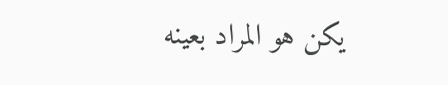يكن هو المراد بعينه